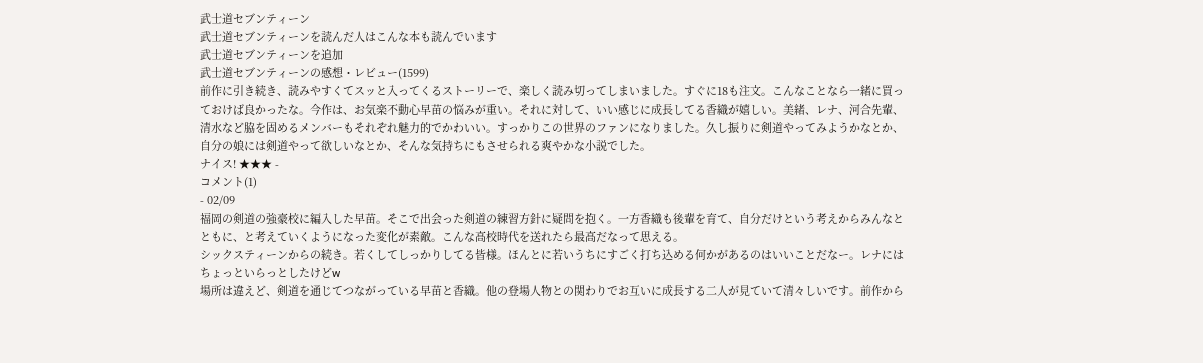武士道セブンティーン
武士道セブンティーンを読んだ人はこんな本も読んでいます
武士道セブンティーンを追加
武士道セブンティーンの感想・レビュー(1599)
前作に引き続き、読みやすくてスッと入ってくるストーリーで、楽しく読み切ってしまいました。すぐに18も注文。こんなことなら一緒に買っておけば良かったな。今作は、お気楽不動心早苗の悩みが重い。それに対して、いい感じに成長してる香織が嬉しい。美緒、レナ、河合先輩、清水など脇を固めるメンバーもそれぞれ魅力的でかわいい。すっかりこの世界のファンになりました。久し振りに剣道やってみようかなとか、自分の娘には剣道やって欲しいなとか、そんな気持ちにもさせられる爽やかな小説でした。
ナイス! ★★★ -
コメント(1)
- 02/09
福岡の剣道の強豪校に編入した早苗。そこで出会った剣道の練習方針に疑問を抱く。一方香織も後輩を育て、自分だけという考えからみんなとともに、と考えていくようになった変化が素敵。こんな高校時代を送れたら最高だなって思える。
シックスティーンからの続き。若くしてしっかりしてる皆様。ほんとに若いうちにすごく打ち込める何かがあるのはいいことだなー。レナにはちょっといらっとしたけどw
場所は違えど、剣道を通じてつながっている早苗と香織。他の登場人物との関わりでお互いに成長する二人が見ていて清々しいです。前作から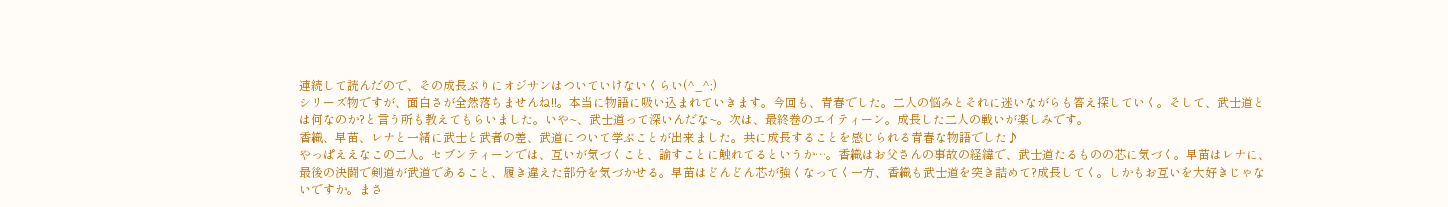連続して読んだので、その成長ぶりにオジサンはついていけないくらい(^_^;)
シリーズ物ですが、面白さが全然落ちませんね!!。本当に物語に吸い込まれていきます。今回も、青春でした。二人の悩みとそれに迷いながらも答え探していく。そして、武士道とは何なのか?と言う所も教えてもらいました。いや~、武士道って深いんだな~。次は、最終巻のエイティーン。成長した二人の戦いが楽しみです。
香織、早苗、レナと一緒に武士と武者の差、武道について学ぶことが出来ました。共に成長することを感じられる青春な物語でした♪
やっぱええなこの二人。セブンティーンでは、互いが気づくこと、諭すことに触れてるというか…。香織はお父さんの事故の経緯で、武士道たるものの芯に気づく。早苗はレナに、最後の決闘で剣道が武道であること、履き違えた部分を気づかせる。早苗はどんどん芯が強くなってく一方、香織も武士道を突き詰めて?成長してく。しかもお互いを大好きじゃないですか。まさ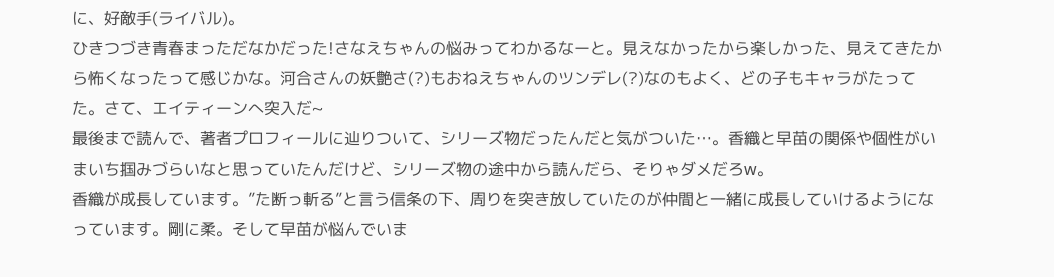に、好敵手(ライバル)。
ひきつづき青春まっただなかだった!さなえちゃんの悩みってわかるなーと。見えなかったから楽しかった、見えてきたから怖くなったって感じかな。河合さんの妖艶さ(?)もおねえちゃんのツンデレ(?)なのもよく、どの子もキャラがたってた。さて、エイティーンへ突入だ~
最後まで読んで、著者プロフィールに辿りついて、シリーズ物だったんだと気がついた…。香織と早苗の関係や個性がいまいち掴みづらいなと思っていたんだけど、シリーズ物の途中から読んだら、そりゃダメだろw。
香織が成長しています。”た断っ斬る”と言う信条の下、周りを突き放していたのが仲間と一緒に成長していけるようになっています。剛に柔。そして早苗が悩んでいま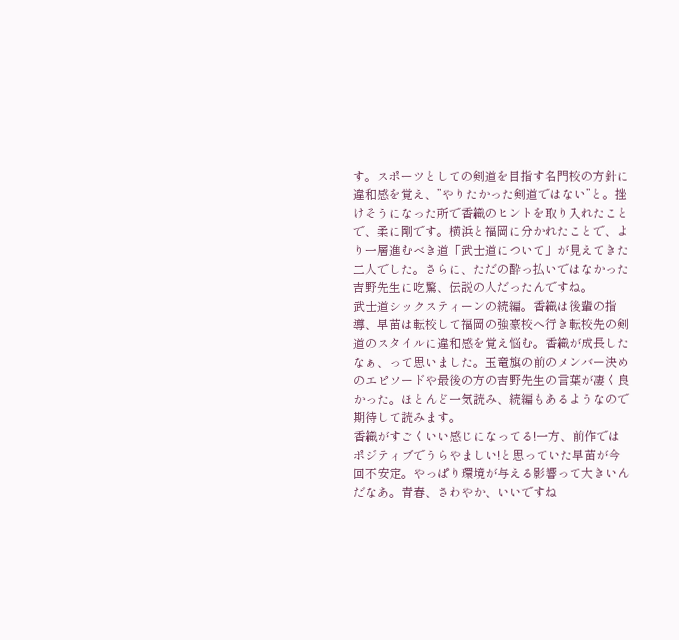す。スポーツとしての剣道を目指す名門校の方針に違和感を覚え、”やりたかった剣道ではない”と。挫けそうになった所で香織のヒントを取り入れたことで、柔に剛です。横浜と福岡に分かれたことで、より一層進むべき道「武士道について」が見えてきた二人でした。さらに、ただの酔っ払いではなかった吉野先生に吃驚、伝説の人だったんですね。
武士道シックスティーンの続編。香織は後輩の指導、早苗は転校して福岡の強豪校へ行き転校先の剣道のスタイルに違和感を覚え悩む。香織が成長したなぁ、って思いました。玉竜旗の前のメンバー決めのエピソードや最後の方の吉野先生の言葉が凄く良かった。ほとんど一気読み、続編もあるようなので期待して読みます。
香織がすごくいい感じになってる!一方、前作ではポジティブでうらやましい!と思っていた早苗が今回不安定。やっぱり環境が与える影響って大きいんだなあ。青春、さわやか、いいですね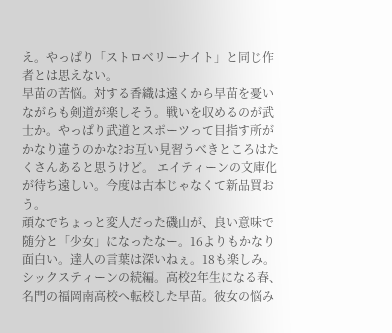え。やっぱり「ストロベリーナイト」と同じ作者とは思えない。
早苗の苦悩。対する香織は遠くから早苗を憂いながらも剣道が楽しそう。戦いを収めるのが武士か。やっぱり武道とスポーツって目指す所がかなり違うのかな?お互い見習うべきところはたくさんあると思うけど。 エイティーンの文庫化が待ち遠しい。今度は古本じゃなくて新品買おう。
頑なでちょっと変人だった磯山が、良い意味で随分と「少女」になったなー。16よりもかなり面白い。達人の言葉は深いねぇ。18も楽しみ。
シックスティーンの続編。高校2年生になる春、名門の福岡南高校へ転校した早苗。彼女の悩み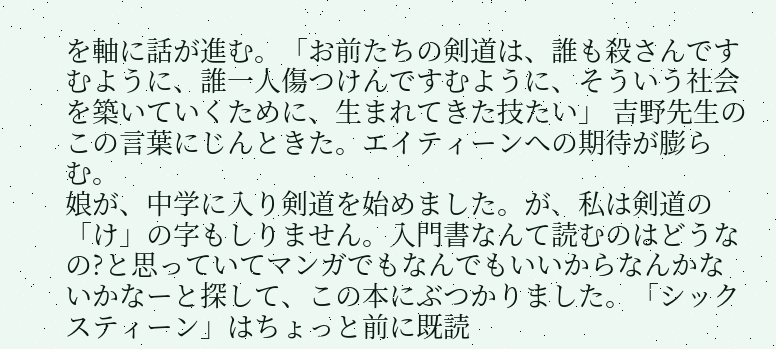を軸に話が進む。「お前たちの剣道は、誰も殺さんですむように、誰一人傷つけんですむように、そういう社会を築いていくために、生まれてきた技たい」 吉野先生のこの言葉にじんときた。エイティーンへの期待が膨らむ。
娘が、中学に入り剣道を始めました。が、私は剣道の「け」の字もしりません。入門書なんて読むのはどうなの?と思っていてマンガでもなんでもいいからなんかないかなーと探して、この本にぶつかりました。「シックスティーン」はちょっと前に既読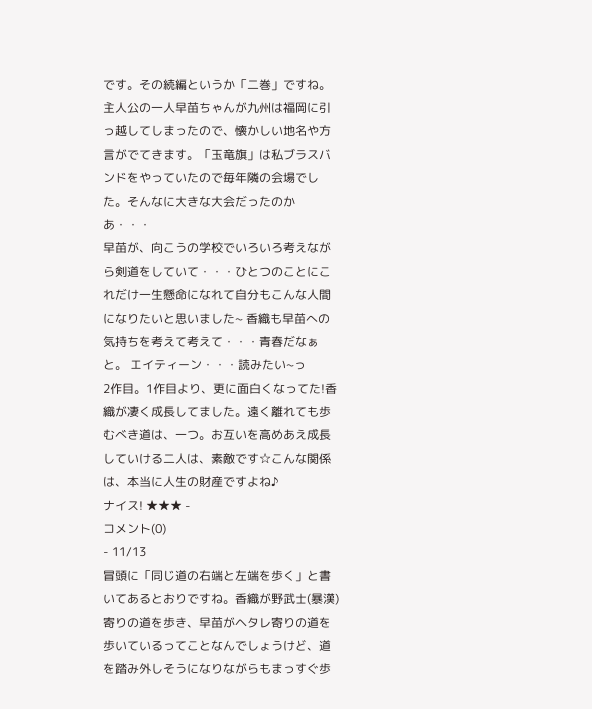です。その続編というか「二巻」ですね。 主人公の一人早苗ちゃんが九州は福岡に引っ越してしまったので、懐かしい地名や方言がでてきます。「玉竜旗」は私ブラスバンドをやっていたので毎年隣の会場でした。そんなに大きな大会だったのかあ・・・
早苗が、向こうの学校でいろいろ考えながら剣道をしていて・・・ひとつのことにこれだけ一生懸命になれて自分もこんな人間になりたいと思いました~ 香織も早苗への気持ちを考えて考えて・・・青春だなぁと。 エイティーン・・・読みたい~っ
2作目。1作目より、更に面白くなってた!香織が凄く成長してました。遠く離れても歩むべき道は、一つ。お互いを高めあえ成長していける二人は、素敵です☆こんな関係は、本当に人生の財産ですよね♪
ナイス! ★★★ -
コメント(0)
- 11/13
冒頭に「同じ道の右端と左端を歩く」と書いてあるとおりですね。香織が野武士(暴漢)寄りの道を歩き、早苗がヘタレ寄りの道を歩いているってことなんでしょうけど、道を踏み外しそうになりながらもまっすぐ歩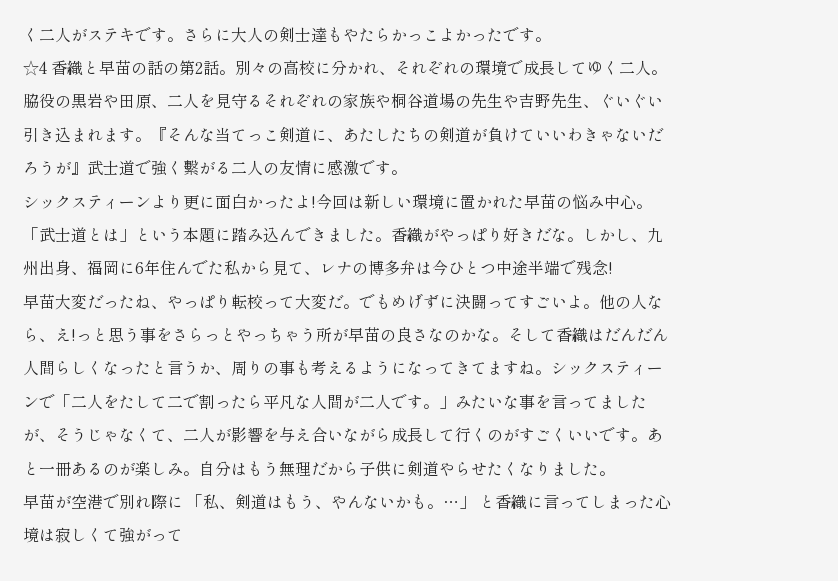く二人がステキです。さらに大人の剣士達もやたらかっこよかったです。
☆4 香織と早苗の話の第2話。別々の高校に分かれ、それぞれの環境で成長してゆく二人。脇役の黒岩や田原、二人を見守るそれぞれの家族や桐谷道場の先生や吉野先生、ぐいぐい引き込まれます。『そんな当てっこ剣道に、あたしたちの剣道が負けていいわきゃないだろうが』武士道で強く繫がる二人の友情に感激です。
シックスティーンより更に面白かったよ!今回は新しい環境に置かれた早苗の悩み中心。「武士道とは」という本題に踏み込んできました。香織がやっぱり好きだな。しかし、九州出身、福岡に6年住んでた私から見て、レナの博多弁は今ひとつ中途半端で残念!
早苗大変だったね、やっぱり転校って大変だ。でもめげずに決闘ってすごいよ。他の人なら、え!っと思う事をさらっとやっちゃう所が早苗の良さなのかな。そして香織はだんだん人間らしくなったと言うか、周りの事も考えるようになってきてますね。シックスティーンで「二人をたして二で割ったら平凡な人間が二人です。」みたいな事を言ってましたが、そうじゃなくて、二人が影響を与え合いながら成長して行くのがすごくいいです。あと一冊あるのが楽しみ。自分はもう無理だから子供に剣道やらせたくなりました。
早苗が空港で別れ際に 「私、剣道はもう、やんないかも。…」 と香織に言ってしまった心境は寂しくて強がって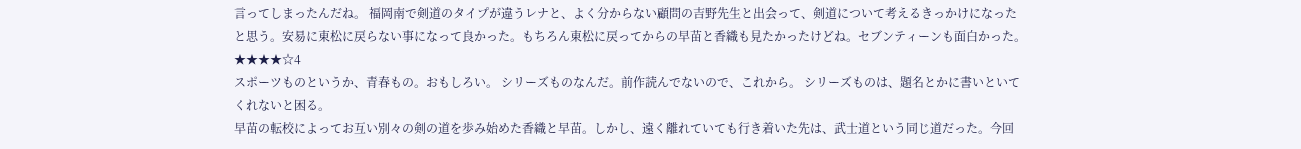言ってしまったんだね。 福岡南で剣道のタイプが違うレナと、よく分からない顧問の吉野先生と出会って、剣道について考えるきっかけになったと思う。安易に東松に戻らない事になって良かった。もちろん東松に戻ってからの早苗と香織も見たかったけどね。セブンティーンも面白かった。★★★★☆4
スポーツものというか、青春もの。おもしろい。 シリーズものなんだ。前作読んでないので、これから。 シリーズものは、題名とかに書いといてくれないと困る。
早苗の転校によってお互い別々の剣の道を歩み始めた香織と早苗。しかし、遠く離れていても行き着いた先は、武士道という同じ道だった。今回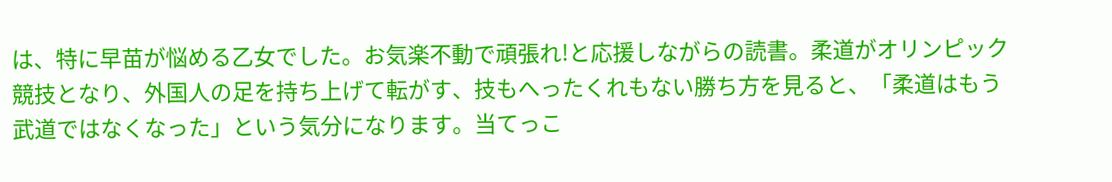は、特に早苗が悩める乙女でした。お気楽不動で頑張れ!と応援しながらの読書。柔道がオリンピック競技となり、外国人の足を持ち上げて転がす、技もへったくれもない勝ち方を見ると、「柔道はもう武道ではなくなった」という気分になります。当てっこ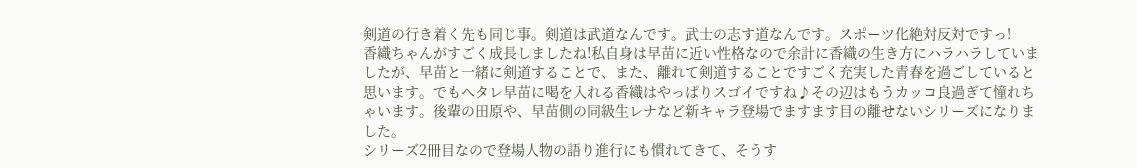剣道の行き着く先も同じ事。剣道は武道なんです。武士の志す道なんです。スポーツ化絶対反対ですっ!
香織ちゃんがすごく成長しましたね!私自身は早苗に近い性格なので余計に香織の生き方にハラハラしていましたが、早苗と一緒に剣道することで、また、離れて剣道することですごく充実した青春を過ごしていると思います。でもヘタレ早苗に喝を入れる香織はやっぱりスゴイですね♪その辺はもうカッコ良過ぎて憧れちゃいます。後輩の田原や、早苗側の同級生レナなど新キャラ登場でますます目の離せないシリーズになりました。
シリーズ2冊目なので登場人物の語り進行にも慣れてきて、そうす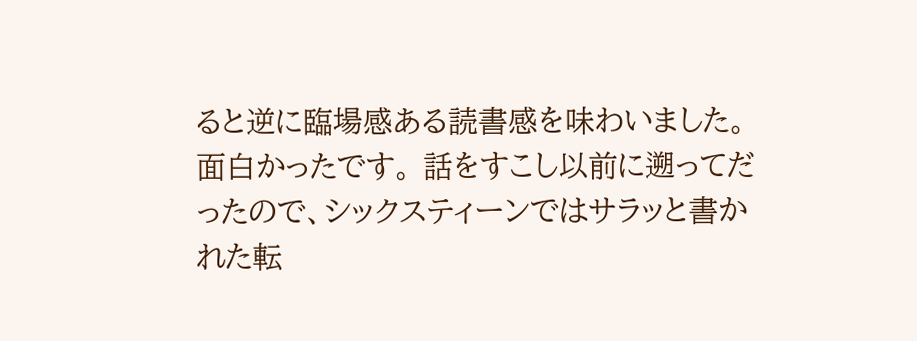ると逆に臨場感ある読書感を味わいました。面白かったです。 話をすこし以前に遡ってだったので、シックスティーンではサラッと書かれた転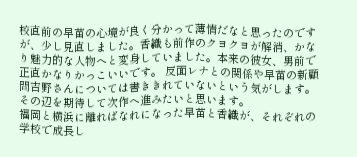校直前の早苗の心境が良く分かって薄情だなと思ったのですが、少し見直しました。香織も前作のクヨクヨが解消、かなり魅力的な人物へと変身していました。本来の彼女、男前で正直かなりかっこいいです。 反面レナとの関係や早苗の新顧問吉野さんについては書ききれていないという気がします。その辺を期待して次作へ進みたいと思います。
福岡と横浜に離ればなれになった早苗と香織が、それぞれの学校で成長し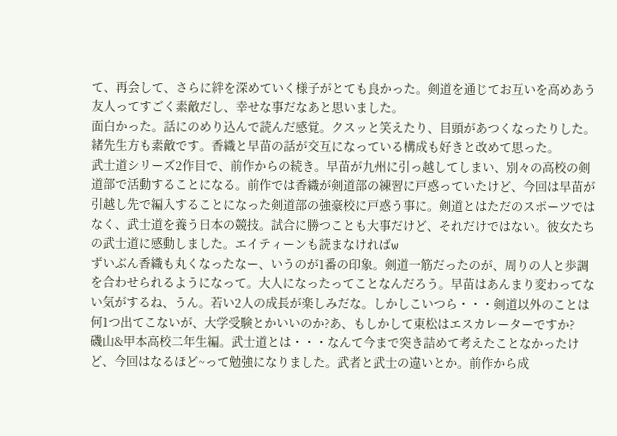て、再会して、さらに絆を深めていく様子がとても良かった。剣道を通じてお互いを高めあう友人ってすごく素敵だし、幸せな事だなあと思いました。
面白かった。話にのめり込んで読んだ感覚。クスッと笑えたり、目頭があつくなったりした。緒先生方も素敵です。香織と早苗の話が交互になっている構成も好きと改めて思った。
武士道シリーズ2作目で、前作からの続き。早苗が九州に引っ越してしまい、別々の高校の剣道部で活動することになる。前作では香織が剣道部の練習に戸惑っていたけど、今回は早苗が引越し先で編入することになった剣道部の強豪校に戸惑う事に。剣道とはただのスポーツではなく、武士道を養う日本の競技。試合に勝つことも大事だけど、それだけではない。彼女たちの武士道に感動しました。エイティーンも読まなければw
ずいぶん香織も丸くなったなー、いうのが1番の印象。剣道一筋だったのが、周りの人と歩調を合わせられるようになって。大人になったってことなんだろう。早苗はあんまり変わってない気がするね、うん。若い2人の成長が楽しみだな。しかしこいつら・・・剣道以外のことは何1つ出てこないが、大学受験とかいいのか?あ、もしかして東松はエスカレーターですか?
磯山&甲本高校二年生編。武士道とは・・・なんて今まで突き詰めて考えたことなかったけど、今回はなるほど~って勉強になりました。武者と武士の違いとか。前作から成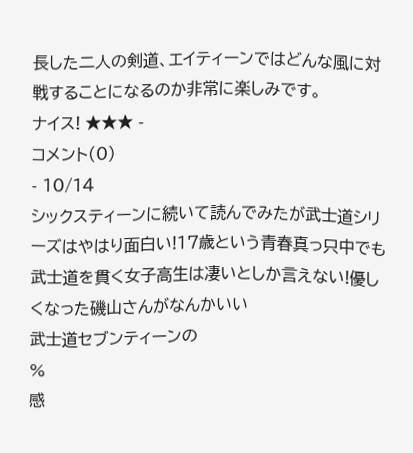長した二人の剣道、エイティーンではどんな風に対戦することになるのか非常に楽しみです。
ナイス! ★★★ -
コメント(0)
- 10/14
シックスティーンに続いて読んでみたが武士道シリーズはやはり面白い!17歳という青春真っ只中でも武士道を貫く女子高生は凄いとしか言えない!優しくなった磯山さんがなんかいい
武士道セブンティーンの
%
感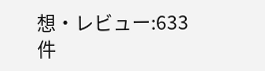想・レビュー:633件